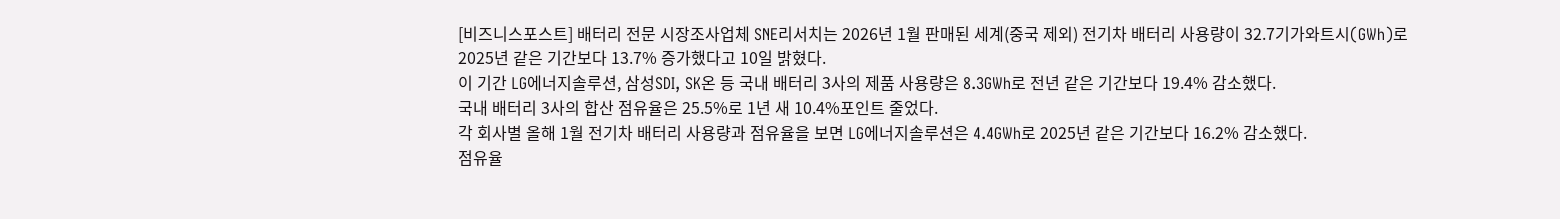[비즈니스포스트] 배터리 전문 시장조사업체 SNE리서치는 2026년 1월 판매된 세계(중국 제외) 전기차 배터리 사용량이 32.7기가와트시(GWh)로 2025년 같은 기간보다 13.7% 증가했다고 10일 밝혔다.
이 기간 LG에너지솔루션, 삼성SDI, SK온 등 국내 배터리 3사의 제품 사용량은 8.3GWh로 전년 같은 기간보다 19.4% 감소했다.
국내 배터리 3사의 합산 점유율은 25.5%로 1년 새 10.4%포인트 줄었다.
각 회사별 올해 1월 전기차 배터리 사용량과 점유율을 보면 LG에너지솔루션은 4.4GWh로 2025년 같은 기간보다 16.2% 감소했다.
점유율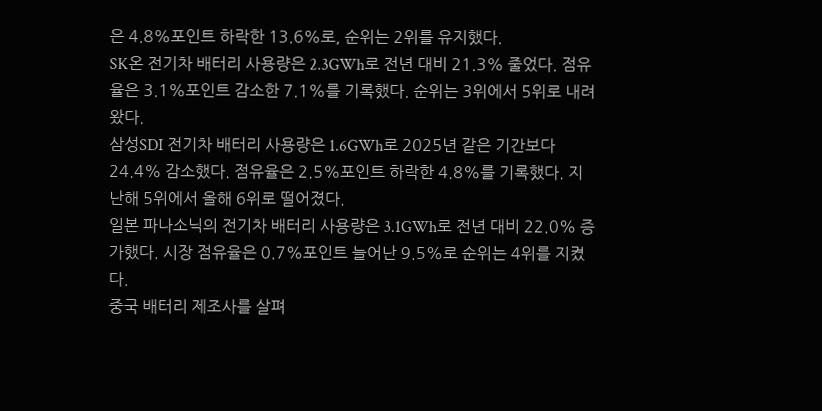은 4.8%포인트 하락한 13.6%로, 순위는 2위를 유지했다.
SK온 전기차 배터리 사용량은 2.3GWh로 전년 대비 21.3% 줄었다. 점유율은 3.1%포인트 감소한 7.1%를 기록했다. 순위는 3위에서 5위로 내려왔다.
삼성SDI 전기차 배터리 사용량은 1.6GWh로 2025년 같은 기간보다 24.4% 감소했다. 점유율은 2.5%포인트 하락한 4.8%를 기록했다. 지난해 5위에서 올해 6위로 떨어졌다.
일본 파나소닉의 전기차 배터리 사용량은 3.1GWh로 전년 대비 22.0% 증가했다. 시장 점유율은 0.7%포인트 늘어난 9.5%로 순위는 4위를 지켰다.
중국 배터리 제조사를 살펴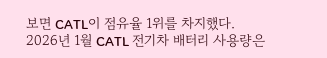보면 CATL이 점유율 1위를 차지했다.
2026년 1월 CATL 전기차 배터리 사용량은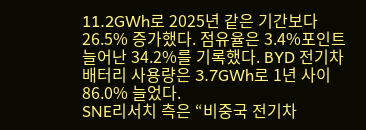11.2GWh로 2025년 같은 기간보다 26.5% 증가했다. 점유율은 3.4%포인트 늘어난 34.2%를 기록했다. BYD 전기차 배터리 사용량은 3.7GWh로 1년 사이 86.0% 늘었다.
SNE리서치 측은 “비중국 전기차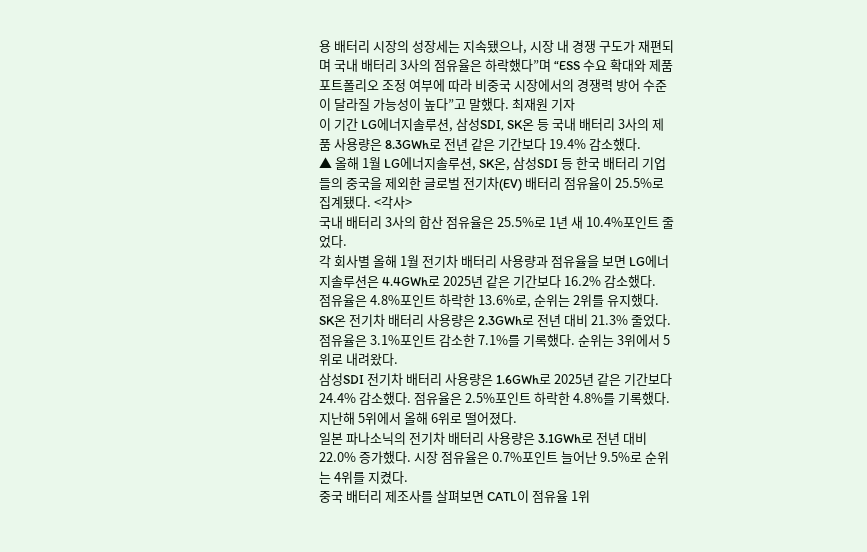용 배터리 시장의 성장세는 지속됐으나, 시장 내 경쟁 구도가 재편되며 국내 배터리 3사의 점유율은 하락했다”며 “ESS 수요 확대와 제품 포트폴리오 조정 여부에 따라 비중국 시장에서의 경쟁력 방어 수준이 달라질 가능성이 높다”고 말했다. 최재원 기자
이 기간 LG에너지솔루션, 삼성SDI, SK온 등 국내 배터리 3사의 제품 사용량은 8.3GWh로 전년 같은 기간보다 19.4% 감소했다.
▲ 올해 1월 LG에너지솔루션, SK온, 삼성SDI 등 한국 배터리 기업들의 중국을 제외한 글로벌 전기차(EV) 배터리 점유율이 25.5%로 집계됐다. <각사>
국내 배터리 3사의 합산 점유율은 25.5%로 1년 새 10.4%포인트 줄었다.
각 회사별 올해 1월 전기차 배터리 사용량과 점유율을 보면 LG에너지솔루션은 4.4GWh로 2025년 같은 기간보다 16.2% 감소했다.
점유율은 4.8%포인트 하락한 13.6%로, 순위는 2위를 유지했다.
SK온 전기차 배터리 사용량은 2.3GWh로 전년 대비 21.3% 줄었다. 점유율은 3.1%포인트 감소한 7.1%를 기록했다. 순위는 3위에서 5위로 내려왔다.
삼성SDI 전기차 배터리 사용량은 1.6GWh로 2025년 같은 기간보다 24.4% 감소했다. 점유율은 2.5%포인트 하락한 4.8%를 기록했다. 지난해 5위에서 올해 6위로 떨어졌다.
일본 파나소닉의 전기차 배터리 사용량은 3.1GWh로 전년 대비 22.0% 증가했다. 시장 점유율은 0.7%포인트 늘어난 9.5%로 순위는 4위를 지켰다.
중국 배터리 제조사를 살펴보면 CATL이 점유율 1위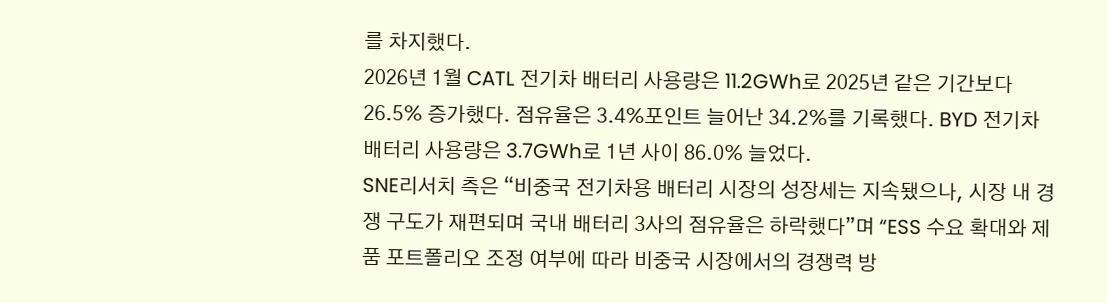를 차지했다.
2026년 1월 CATL 전기차 배터리 사용량은 11.2GWh로 2025년 같은 기간보다 26.5% 증가했다. 점유율은 3.4%포인트 늘어난 34.2%를 기록했다. BYD 전기차 배터리 사용량은 3.7GWh로 1년 사이 86.0% 늘었다.
SNE리서치 측은 “비중국 전기차용 배터리 시장의 성장세는 지속됐으나, 시장 내 경쟁 구도가 재편되며 국내 배터리 3사의 점유율은 하락했다”며 “ESS 수요 확대와 제품 포트폴리오 조정 여부에 따라 비중국 시장에서의 경쟁력 방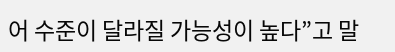어 수준이 달라질 가능성이 높다”고 말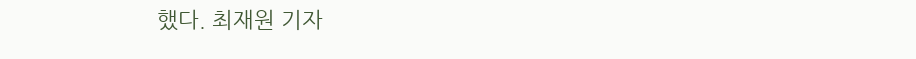했다. 최재원 기자